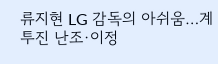류지현 LG 감독의 아쉬움…계투진 난조·이정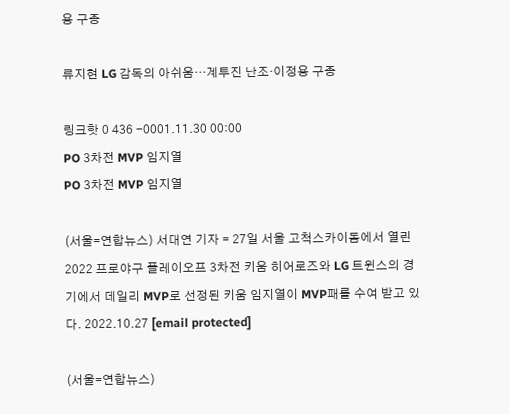용 구종

류지현 LG 감독의 아쉬움…계투진 난조·이정용 구종

링크핫 0 436 -0001.11.30 00:00
PO 3차전 MVP 임지열
PO 3차전 MVP 임지열

(서울=연합뉴스) 서대연 기자 = 27일 서울 고척스카이돔에서 열린 2022 프로야구 플레이오프 3차전 키움 히어로즈와 LG 트윈스의 경기에서 데일리 MVP로 선정된 키움 임지열이 MVP패를 수여 받고 있다. 2022.10.27 [email protected]

(서울=연합뉴스)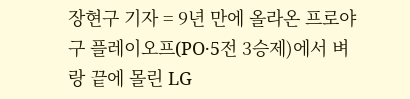장현구 기자 = 9년 만에 올라온 프로야구 플레이오프(PO·5전 3승제)에서 벼랑 끝에 몰린 LG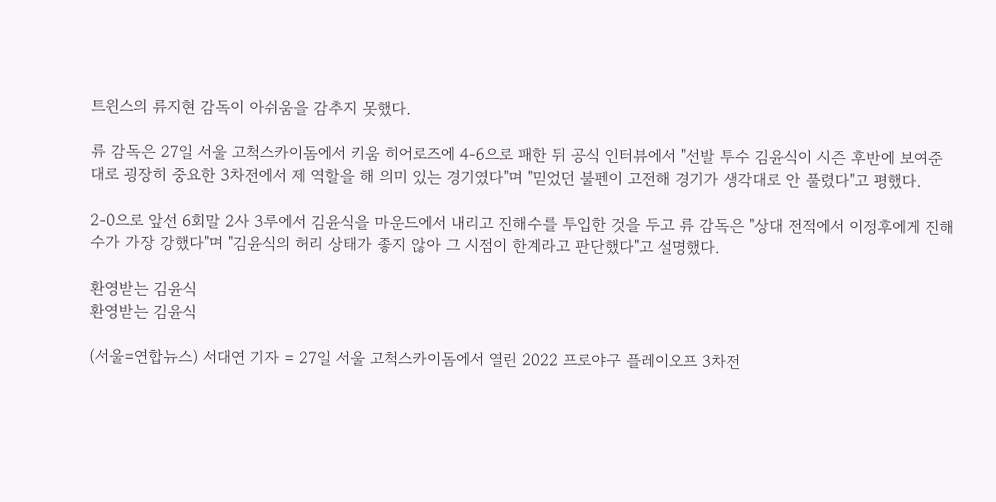트윈스의 류지현 감독이 아쉬움을 감추지 못했다.

류 감독은 27일 서울 고척스카이돔에서 키움 히어로즈에 4-6으로 패한 뒤 공식 인터뷰에서 "선발 투수 김윤식이 시즌 후반에 보여준 대로 굉장히 중요한 3차전에서 제 역할을 해 의미 있는 경기였다"며 "믿었던 불펜이 고전해 경기가 생각대로 안 풀렸다"고 평했다.

2-0으로 앞선 6회말 2사 3루에서 김윤식을 마운드에서 내리고 진해수를 투입한 것을 두고 류 감독은 "상대 전적에서 이정후에게 진해수가 가장 강했다"며 "김윤식의 허리 상태가 좋지 않아 그 시점이 한계라고 판단했다"고 설명했다.

환영받는 김윤식
환영받는 김윤식

(서울=연합뉴스) 서대연 기자 = 27일 서울 고척스카이돔에서 열린 2022 프로야구 플레이오프 3차전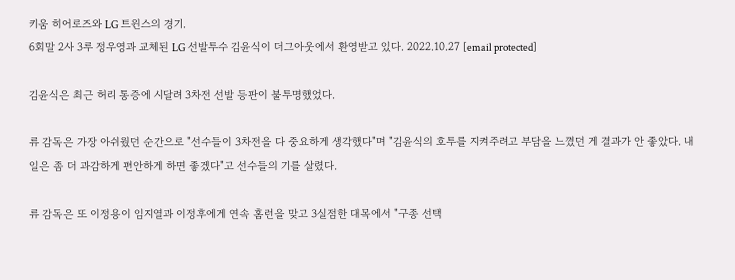키움 히어로즈와 LG 트윈스의 경기.
6회말 2사 3루 정우영과 교체된 LG 선발투수 김윤식이 더그아웃에서 환영받고 있다. 2022.10.27 [email protected]

김윤식은 최근 허리 통증에 시달려 3차전 선발 등판이 불투명했었다.

류 감독은 가장 아쉬웠던 순간으로 "선수들이 3차전을 다 중요하게 생각했다"며 "김윤식의 호투를 지켜주려고 부담을 느꼈던 게 결과가 안 좋았다. 내일은 좀 더 과감하게 편안하게 하면 좋겠다"고 선수들의 기를 살렸다.

류 감독은 또 이정용이 임지열과 이정후에게 연속 홈런을 맞고 3실점한 대목에서 "구종 선택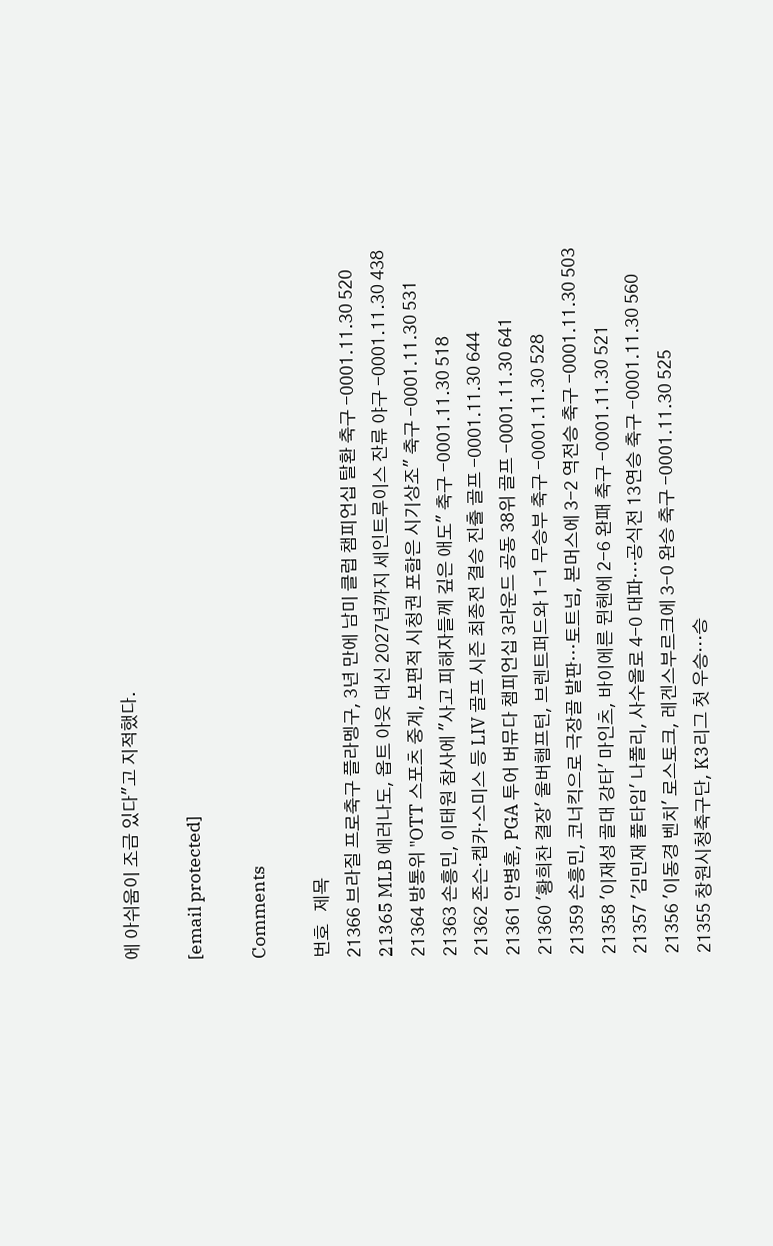에 아쉬움이 조금 있다"고 지적했다.

[email protected]

Comments

번호   제목
21366 브라질 프로축구 플라멩구, 3년 만에 남미 클럽 챔피언십 탈환 축구 -0001.11.30 520
21365 MLB 에러나도, 옵트 아웃 대신 2027년까지 세인트루이스 잔류 야구 -0001.11.30 438
21364 방통위 "OTT 스포츠 중계, 보편적 시청권 포함은 시기상조" 축구 -0001.11.30 531
21363 손흥민, 이태원 참사에 "사고 피해자들께 깊은 애도" 축구 -0001.11.30 518
21362 존슨·켑카·스미스 등 LIV 골프 시즌 최종전 결승 진출 골프 -0001.11.30 644
21361 안병훈, PGA 투어 버뮤다 챔피언십 3라운드 공동 38위 골프 -0001.11.30 641
21360 '황희찬 결장' 울버햄프턴, 브렌트퍼드와 1-1 무승부 축구 -0001.11.30 528
21359 손흥민, 코너킥으로 극장골 발판…토트넘, 본머스에 3-2 역전승 축구 -0001.11.30 503
21358 '이재성 골대 강타' 마인츠, 바이에른 뮌헨에 2-6 완패 축구 -0001.11.30 521
21357 '김민재 풀타임' 나폴리, 사수올로 4-0 대파…공식전 13연승 축구 -0001.11.30 560
21356 '이동경 벤치' 로스토크, 레겐스부르크에 3-0 완승 축구 -0001.11.30 525
21355 창원시청축구단, K3리그 첫 우승…승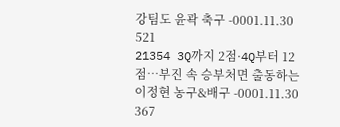강팀도 윤곽 축구 -0001.11.30 521
21354 3Q까지 2점·4Q부터 12점…부진 속 승부처면 출동하는 이정현 농구&배구 -0001.11.30 367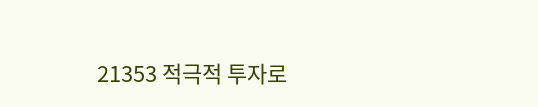21353 적극적 투자로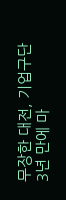무장한 대전, 기업구단 3년 만에 마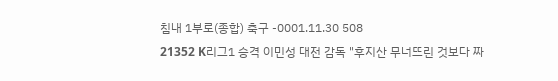침내 1부로(종합) 축구 -0001.11.30 508
21352 K리그1 승격 이민성 대전 감독 "후지산 무너뜨린 것보다 짜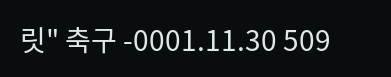릿" 축구 -0001.11.30 509